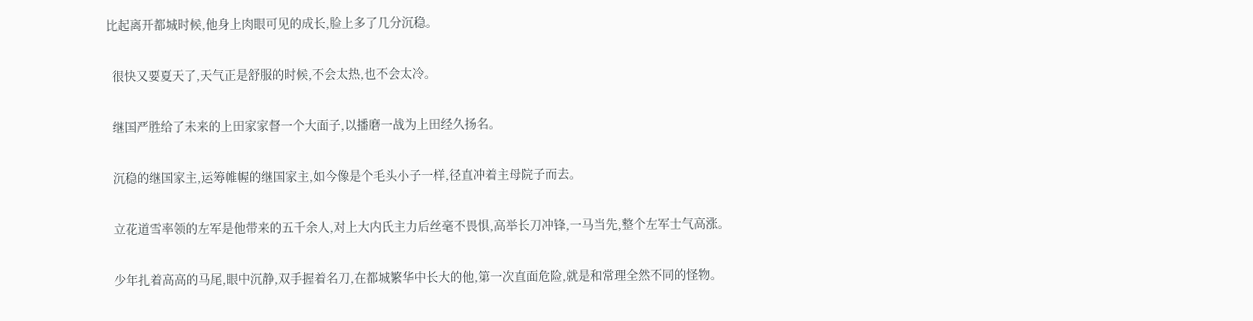比起离开都城时候,他身上肉眼可见的成长,脸上多了几分沉稳。

  很快又要夏天了,天气正是舒服的时候,不会太热,也不会太冷。

  继国严胜给了未来的上田家家督一个大面子,以播磨一战为上田经久扬名。

  沉稳的继国家主,运筹帷幄的继国家主,如今像是个毛头小子一样,径直冲着主母院子而去。

  立花道雪率领的左军是他带来的五千余人,对上大内氏主力后丝毫不畏惧,高举长刀冲锋,一马当先,整个左军士气高涨。

  少年扎着高高的马尾,眼中沉静,双手握着名刀,在都城繁华中长大的他,第一次直面危险,就是和常理全然不同的怪物。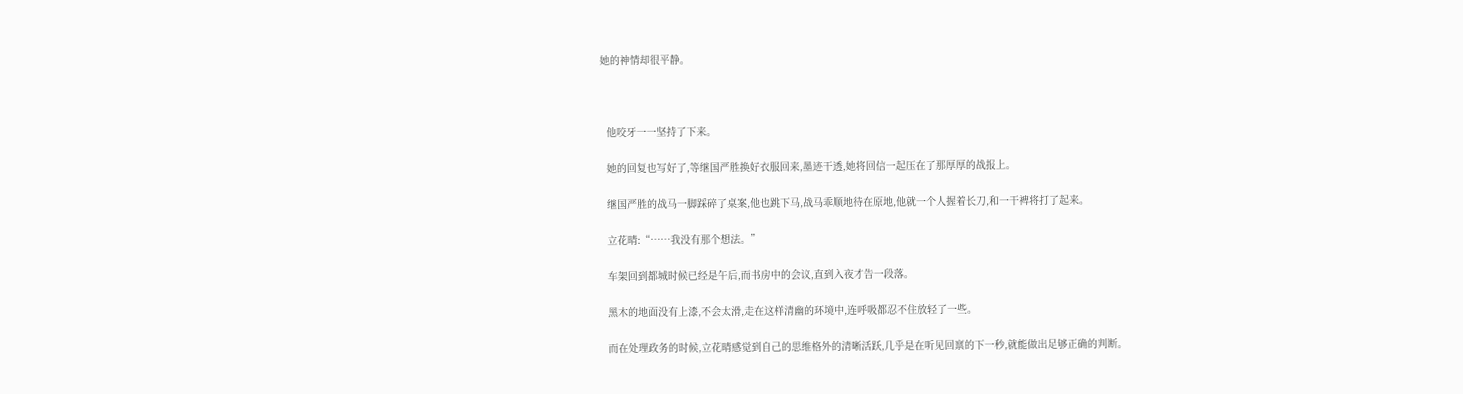她的神情却很平静。



  他咬牙一一坚持了下来。

  她的回复也写好了,等继国严胜换好衣服回来,墨迹干透,她将回信一起压在了那厚厚的战报上。

  继国严胜的战马一脚踩碎了桌案,他也跳下马,战马乖顺地待在原地,他就一个人握着长刀,和一干裨将打了起来。

  立花晴:“……我没有那个想法。”

  车架回到都城时候已经是午后,而书房中的会议,直到入夜才告一段落。

  黑木的地面没有上漆,不会太滑,走在这样清幽的环境中,连呼吸都忍不住放轻了一些。

  而在处理政务的时候,立花晴感觉到自己的思维格外的清晰活跃,几乎是在听见回禀的下一秒,就能做出足够正确的判断。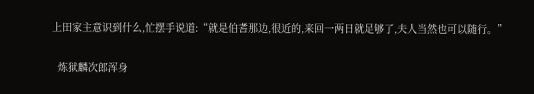上田家主意识到什么,忙摆手说道:“就是伯耆那边,很近的,来回一两日就足够了,夫人当然也可以随行。”

  炼狱麟次郎浑身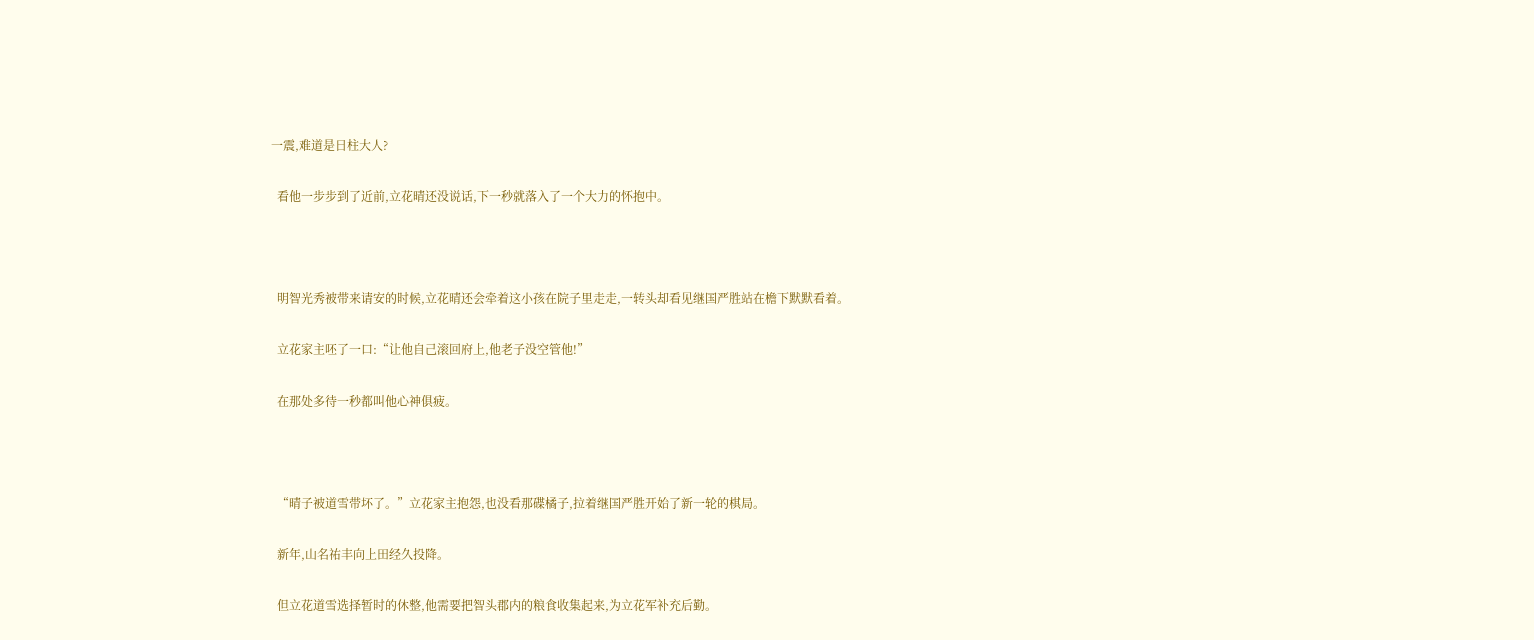一震,难道是日柱大人?

  看他一步步到了近前,立花晴还没说话,下一秒就落入了一个大力的怀抱中。



  明智光秀被带来请安的时候,立花晴还会牵着这小孩在院子里走走,一转头却看见继国严胜站在檐下默默看着。

  立花家主呸了一口:“让他自己滚回府上,他老子没空管他!”

  在那处多待一秒都叫他心神俱疲。



  “晴子被道雪带坏了。”立花家主抱怨,也没看那碟橘子,拉着继国严胜开始了新一轮的棋局。

  新年,山名祐丰向上田经久投降。

  但立花道雪选择暂时的休整,他需要把智头郡内的粮食收集起来,为立花军补充后勤。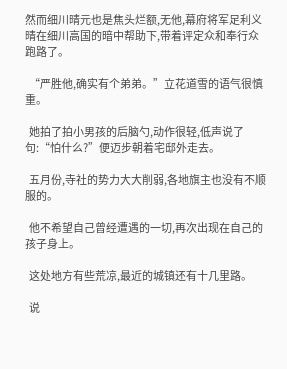然而细川晴元也是焦头烂额,无他,幕府将军足利义晴在细川高国的暗中帮助下,带着评定众和奉行众跑路了。

  “严胜他,确实有个弟弟。”立花道雪的语气很慎重。

  她拍了拍小男孩的后脑勺,动作很轻,低声说了句:“怕什么?”便迈步朝着宅邸外走去。

  五月份,寺社的势力大大削弱,各地旗主也没有不顺服的。

  他不希望自己曾经遭遇的一切,再次出现在自己的孩子身上。

  这处地方有些荒凉,最近的城镇还有十几里路。

  说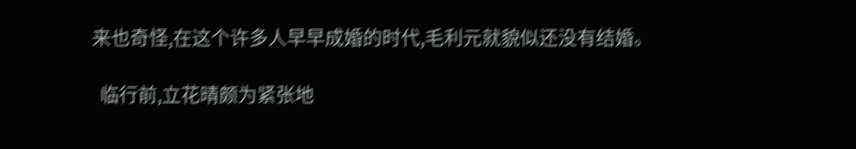来也奇怪,在这个许多人早早成婚的时代,毛利元就貌似还没有结婚。

  临行前,立花晴颇为紧张地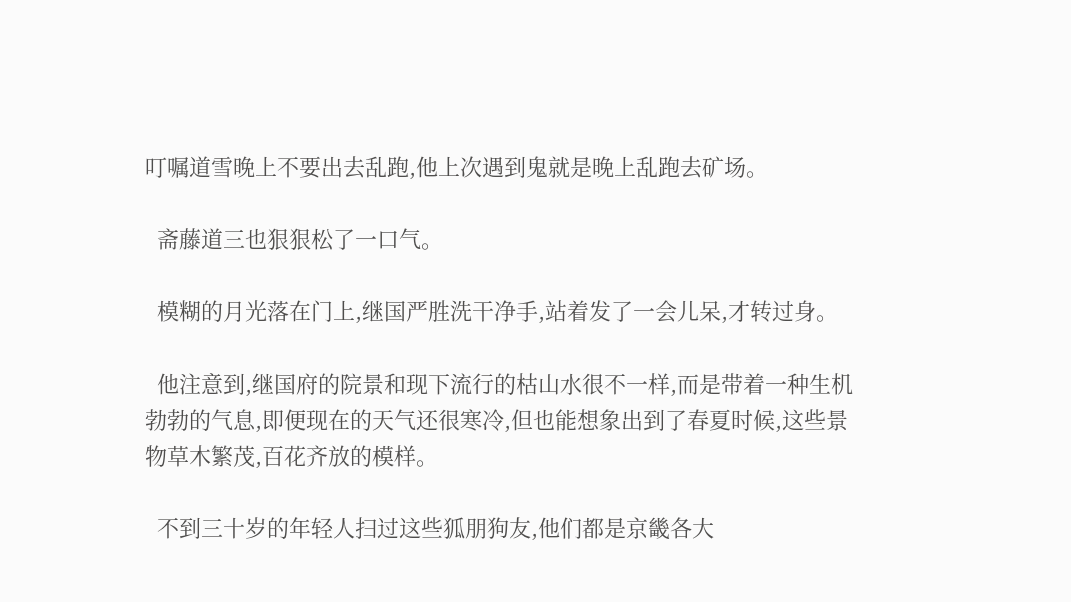叮嘱道雪晚上不要出去乱跑,他上次遇到鬼就是晚上乱跑去矿场。

  斋藤道三也狠狠松了一口气。

  模糊的月光落在门上,继国严胜洗干净手,站着发了一会儿呆,才转过身。

  他注意到,继国府的院景和现下流行的枯山水很不一样,而是带着一种生机勃勃的气息,即便现在的天气还很寒冷,但也能想象出到了春夏时候,这些景物草木繁茂,百花齐放的模样。

  不到三十岁的年轻人扫过这些狐朋狗友,他们都是京畿各大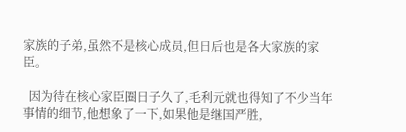家族的子弟,虽然不是核心成员,但日后也是各大家族的家臣。

  因为待在核心家臣圈日子久了,毛利元就也得知了不少当年事情的细节,他想象了一下,如果他是继国严胜,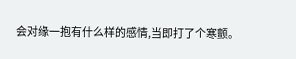会对缘一抱有什么样的感情,当即打了个寒颤。